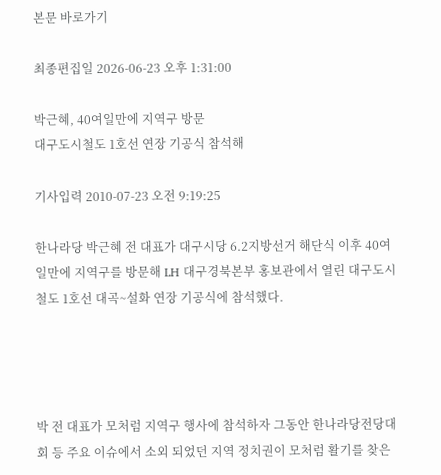본문 바로가기

최종편집일 2026-06-23 오후 1:31:00

박근혜, 40여일만에 지역구 방문
대구도시철도 1호선 연장 기공식 참석해

기사입력 2010-07-23 오전 9:19:25

한나라당 박근혜 전 대표가 대구시당 6.2지방선거 해단식 이후 40여일만에 지역구를 방문해 LH 대구경북본부 홍보관에서 열린 대구도시철도 1호선 대곡~설화 연장 기공식에 참석했다.




박 전 대표가 모처럼 지역구 행사에 참석하자 그동안 한나라당전당대회 등 주요 이슈에서 소외 되었던 지역 정치권이 모처럼 활기를 찾은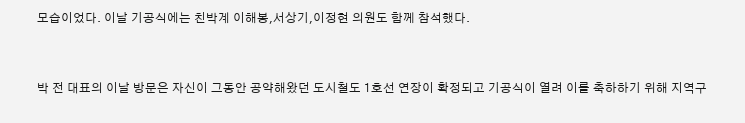모습이었다. 이날 기공식에는 친박계 이해봉,서상기,이정현 의원도 함께 참석했다.


박 전 대표의 이날 방문은 자신이 그동안 공약해왔던 도시철도 1호선 연장이 확정되고 기공식이 열려 이를 축하하기 위해 지역구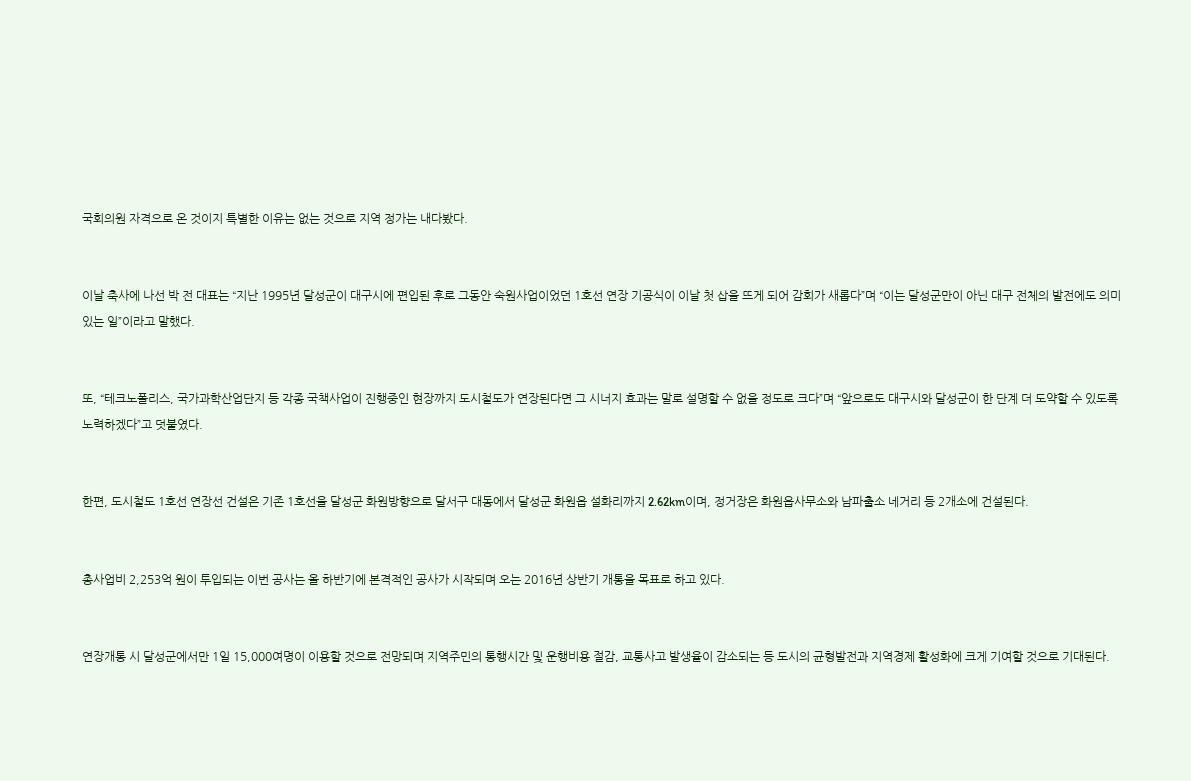국회의원 자격으로 온 것이지 특별한 이유는 없는 것으로 지역 정가는 내다봤다.


이날 축사에 나선 박 전 대표는 “지난 1995년 달성군이 대구시에 편입된 후로 그동안 숙원사업이었던 1호선 연장 기공식이 이날 첫 삽을 뜨게 되어 감회가 새롭다”며 “이는 달성군만이 아닌 대구 전체의 발전에도 의미 있는 일”이라고 말했다.


또, “테크노폴리스, 국가과학산업단지 등 각종 국책사업이 진행중인 현장까지 도시철도가 연장된다면 그 시너지 효과는 말로 설명할 수 없을 정도로 크다”며 “앞으로도 대구시와 달성군이 한 단계 더 도약할 수 있도록 노력하겠다”고 덧붙였다.


한편, 도시철도 1호선 연장선 건설은 기존 1호선을 달성군 화원방향으로 달서구 대동에서 달성군 화원읍 설화리까지 2.62km이며, 정거장은 화원읍사무소와 남파출소 네거리 등 2개소에 건설된다.


총사업비 2,253억 원이 투입되는 이번 공사는 올 하반기에 본격적인 공사가 시작되며 오는 2016년 상반기 개통을 목표로 하고 있다.


연장개통 시 달성군에서만 1일 15,000여명이 이용할 것으로 전망되며 지역주민의 통행시간 및 운행비용 절감, 교통사고 발생율이 감소되는 등 도시의 균형발전과 지역경제 활성화에 크게 기여할 것으로 기대된다.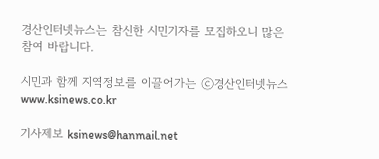경산인터넷뉴스는 참신한 시민기자를 모집하오니 많은 참여 바랍니다.

시민과 함께 지역정보를 이끌어가는 ⓒ경산인터넷뉴스 www.ksinews.co.kr

기사제보 ksinews@hanmail.net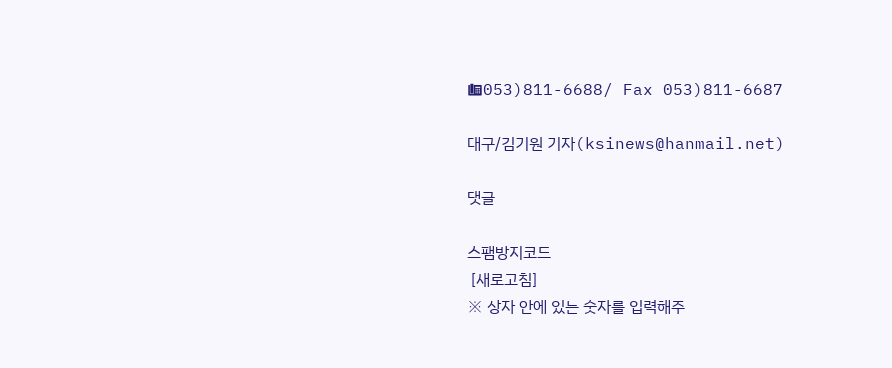☎053)811-6688/ Fax 053)811-6687

대구/김기원 기자(ksinews@hanmail.net)

댓글

스팸방지코드
 [새로고침]
※ 상자 안에 있는 숫자를 입력해주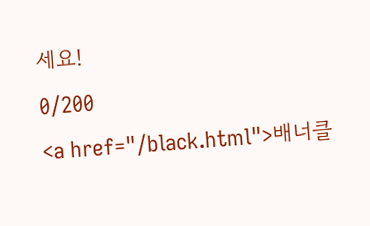세요!
0/200
<a href="/black.html">배너클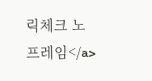릭체크 노프레임</a>